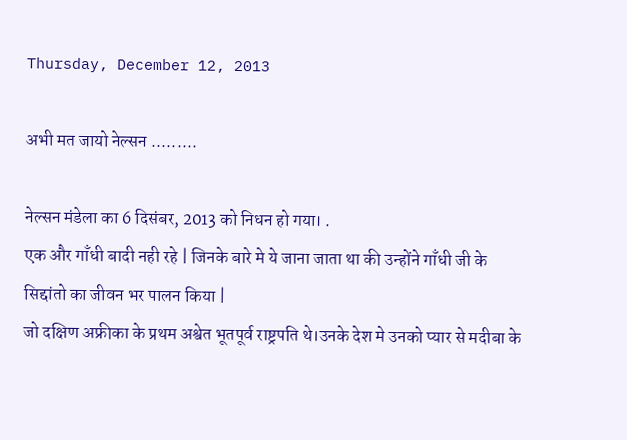Thursday, December 12, 2013

अभी मत जायो नेल्सन .........

नेल्सन मंडेला का 6 दिसंबर, 2013 को निधन हो गया। .
एक और गाँधी बादी नही रहे | जिनके बारे मे ये जाना जाता था की उन्होंने गाँधी जी के सिद्दांतो का जीवन भर पालन किया |
जो दक्षिण अफ्रीका के प्रथम अश्वेत भूतपूर्व राष्ट्रपति थे।उनके देश मे उनको प्यार से मदीबा के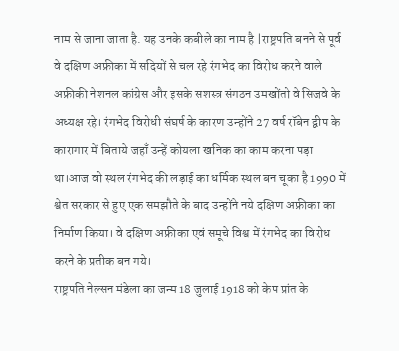नाम से जाना जाता है. यह उनके कबीले का नाम है |राष्ट्रपति बनने से पूर्व वे दक्षिण अफ्रीका में सदियों से चल रहे रंगभेद का विरोध करने वाले अफ्रीकी नेशनल कांग्रेस और इसके सशस्त्र संगठन उमखोंतो वे सिजवे के अध्यक्ष रहे। रंगभेद विरोधी संघर्ष के कारण उन्होंने 27 वर्ष रॉबेन द्वीप के कारागार में बिताये जहाँ उन्हें कोयला खनिक का काम करना पड़ा था।आज वो स्थल रंगभेद की लड़ाई का धर्मिक स्थल बन चूका है 1990 में श्वेत सरकार से हुए एक समझौते के बाद उन्होंने नये दक्षिण अफ्रीका का निर्माण किया। वे दक्षिण अफ्रीका एवं समूचे विश्व में रंगभेद का विरोध करने के प्रतीक बन गये।
राष्ट्रपति नेल्सन मंडेला का जन्म 18 जुलाई 1918 को केप प्रांत के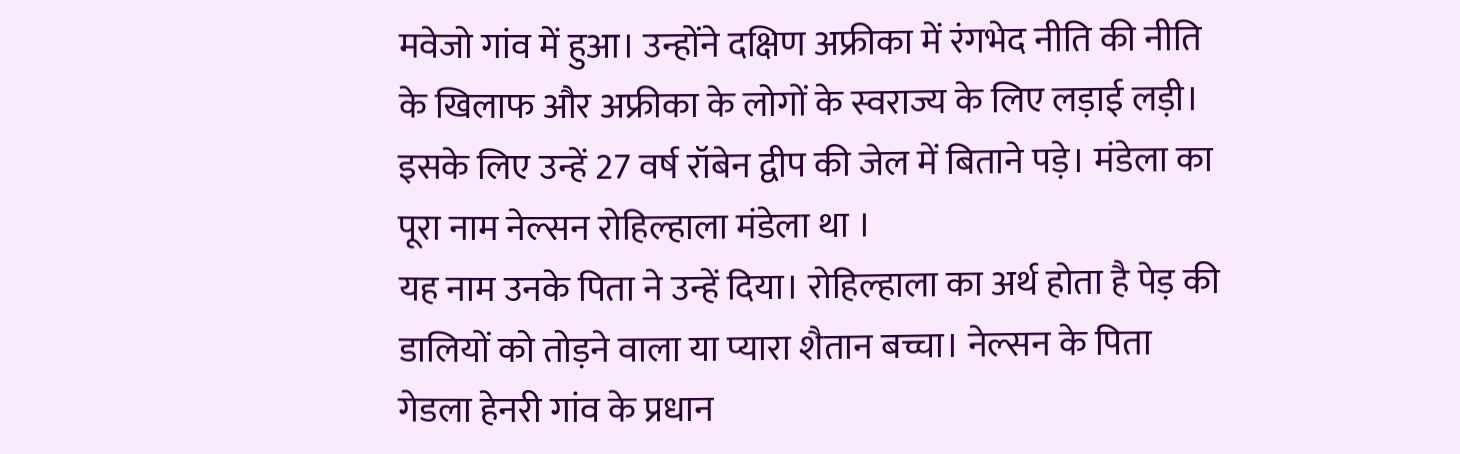मवेजो गांव में हुआ। उन्होंने दक्षिण अफ्रीका में रंगभेद नीति की नीत‍ि के खिलाफ और अफ्रीका के लोगों के स्वराज्य के लिए लड़ाई लड़ी। इसके लिए उन्हें 27 वर्ष रॉबेन द्वीप की जेल में बिताने पड़े। मंडेला का पूरा नाम नेल्सन रोहिल्हाला मंडेला था ।
यह नाम उनके पिता ने उन्हें दिया। रोहिल्हाला का अर्थ होता है पेड़ की डालियों को तोड़ने वाला या प्यारा शैतान बच्चा। नेल्सन के पिता गेडला हेनरी गांव के प्रधान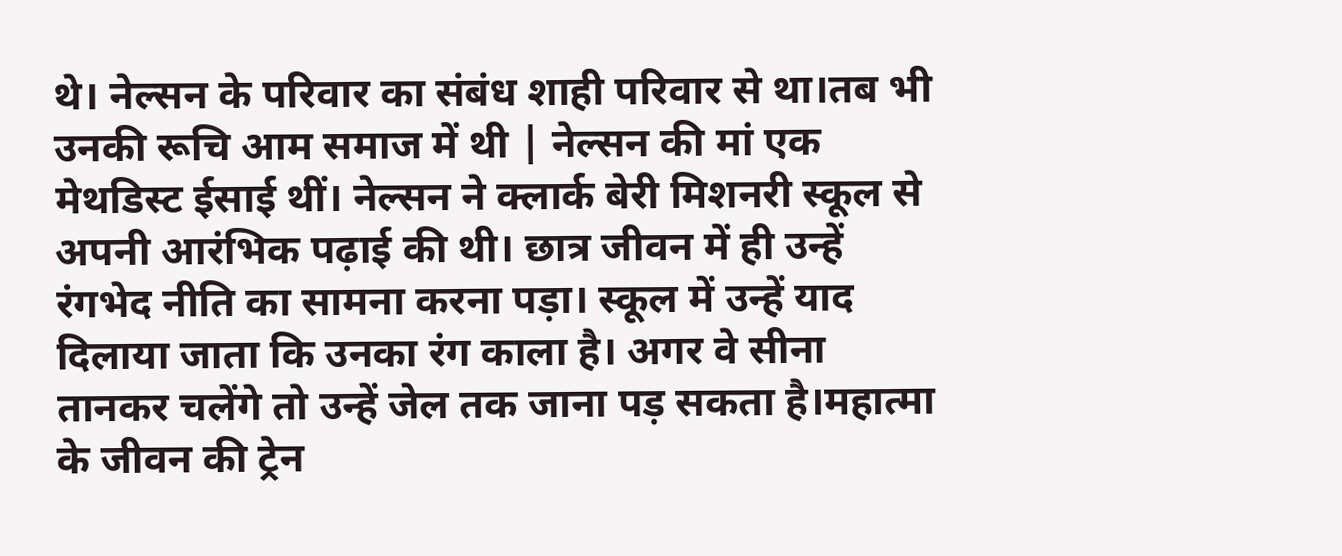थे। नेल्सन के परिवार का संबंध शाही परिवार से था।तब भी उनकी रूचि आम समाज में थी | नेल्सन की मां एक मेथडिस्ट ईसाई थीं। नेल्सन ने क्लार्क बेरी मिशनरी स्कूल से अपनी आरंभिक पढ़ाई की थी। छात्र जीवन में ही उन्हें रंगभेद नीति का सामना करना पड़ा। स्कूल में उन्हें याद दिलाया जाता कि उनका रंग काला है। अगर वे सीना तानकर चलेंगे तो उन्हें जेल तक जाना पड़ सकता है।महात्मा के जीवन की ट्रेन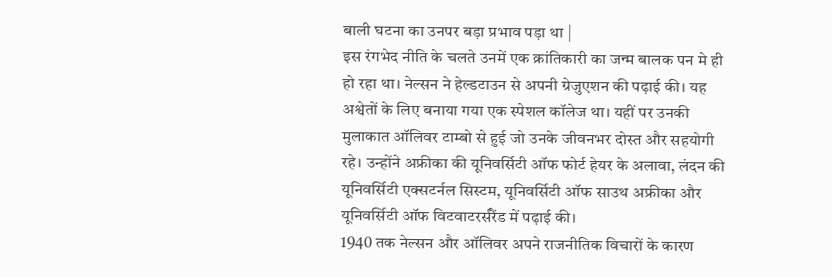बाली घटना का उनपर बड़ा प्रभाव पड़ा था |
इस रंगभेद नीति के चलते उनमें एक क्रांतिकारी का जन्म बालक पन मे ही हो रहा था। नेल्सन ने हेल्डटाउन से अपनी ग्रेजुएशन की पढ़ाई की। यह अश्वेतों के लिए बनाया गया एक स्पेशल कॉलेज था। यहीं पर उनकी मुलाकात ऑलिवर टाम्बो से हुई जो उनके जीवनभर दोस्त और सहयोगी रहे। उन्होंने अफ्रीका की यूनिवर्सिटी ऑफ फोर्ट हेयर के अलावा, लंदन की यूनिवर्सिटी एक्सटर्नल सिस्टम, यूनिवर्सिटी ऑफ साउथ अफ्रीका और यूनिवर्सिटी ऑफ विटवाटरर्सरैंड में पढ़ाई की।
1940 तक नेल्सन और ऑलिवर अपने राजनीतिक विचारों के कारण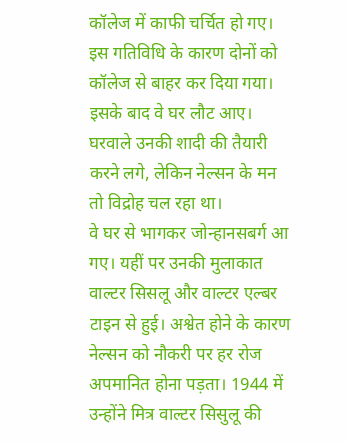कॉलेज में काफी चर्चित हो गए। इस गतिविधि के कारण दोनों को कॉलेज से बाहर कर दिया गया। इसके बाद वे घर लौट आए। घरवाले उनकी शादी की तैयारी करने लगे, लेकिन नेल्सन के मन तो विद्रोह चल रहा था।
वे घर से भागकर जोन्हानसबर्ग आ गए। यहीं पर उनकी मुलाकात वाल्टर सिसलू और वाल्टर एल्बर टाइन से हुई। अश्वेत होने के कारण नेल्सन को नौकरी पर हर रोज अपमानित होना पड़ता। 1944 में उन्होंने मित्र वाल्टर सिसुलू की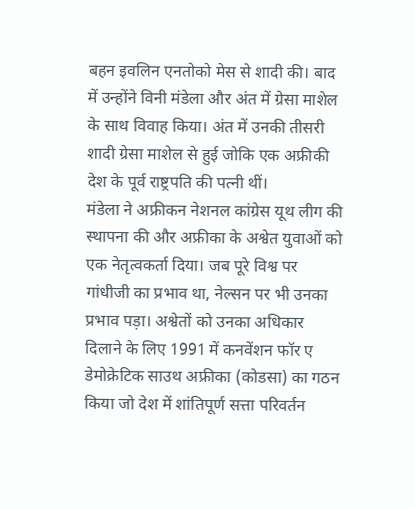बहन इवलिन एनतोको मेस से शादी की। बाद में उन्होंने विनी मंडेला और अंत में ग्रेसा माशेल के साथ विवाह किया। अंत में उनकी तीसरी शादी ग्रेसा माशेल से हुई जोकि एक अफ्रीकी देश के पूर्व राष्ट्रपति की पत्नी थीं।
मंडेला ने अफ्रीकन नेशनल कांग्रेस यूथ लीग की स्थापना की और अफ्रीका के अश्वेत युवाओं को एक नेतृत्वकर्ता दिया। जब पूरे विश्व पर गांधीजी का प्रभाव था, नेल्सन पर भी उनका प्रभाव पड़ा। अश्वेतों को उनका अधिकार दिलाने के लिए 1991 में कनवेंशन फॉर ए डेमोक्रेटिक साउथ अफ्रीका (कोडसा) का गठन किया जो देश में शांतिपूर्ण सत्ता परिवर्तन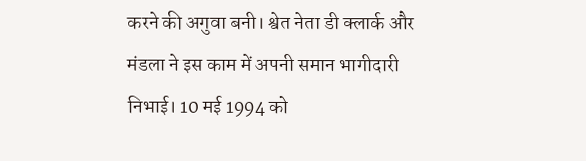करने की अगुवा बनी। श्वेत नेता डी क्लार्क और मंडला ने इस काम में अपनी समान भागीदारी निभाई। 10 मई 1994 को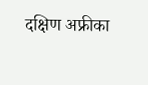दक्षिण अफ्रीका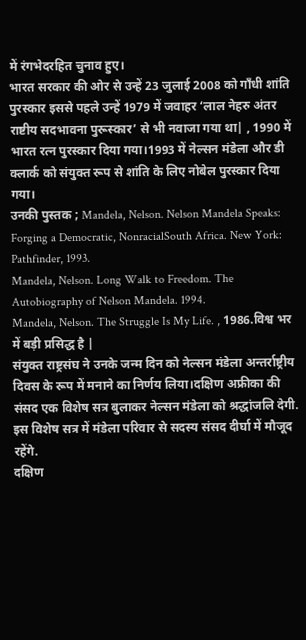में रंगभेदरहित चुनाव हुए।
भारत सरकार की ओर से उन्हें 23 जुलाई 2008 को गाँधी शांति पुरस्कार इससे पहले उन्हें 1979 में जवाहर ‘लाल नेहरु अंतर राष्टीय सदभावना पुरूस्कार’ से भी नवाजा गया था| , 1990 में भारत रत्न पुरस्कार दिया गया।1993 में नेल्सन मंडेला और डी क्लार्क को संयुक्त रूप से शांति के लिए नोबेल पुरस्कार दिया गया।
उनकी पुस्तक ; Mandela, Nelson. Nelson Mandela Speaks: Forging a Democratic, NonracialSouth Africa. New York: Pathfinder, 1993.
Mandela, Nelson. Long Walk to Freedom. The Autobiography of Nelson Mandela. 1994.
Mandela, Nelson. The Struggle Is My Life. , 1986.विश्व भर में बड़ी प्रसिद्ध है |
संयुक्त राष्ट्रसंघ ने उनके जन्म दिन को नेल्सन मंडेला अन्तर्राष्ट्रीय दिवस के रूप में मनाने का निर्णय लिया।दक्षिण अफ्रीका की संसद एक विशेष सत्र बुलाकर नेल्सन मंडेला को श्रद्धांजलि देगी. इस विशेष सत्र में मंडेला परिवार से सदस्य संसद दीर्घा में मौजूद रहेंगे.
दक्षिण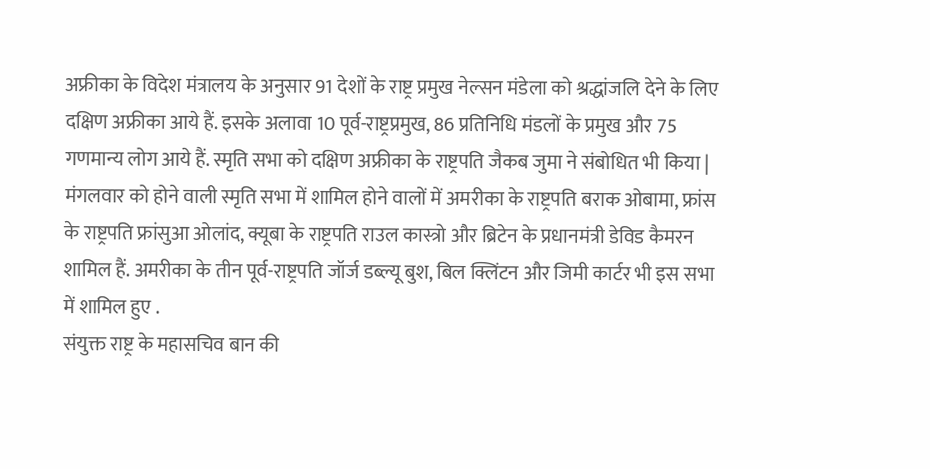अफ्रीका के विदेश मंत्रालय के अनुसार 91 देशों के राष्ट्र प्रमुख नेल्सन मंडेला को श्रद्धांजलि देने के लिए दक्षिण अफ्रीका आये हैं. इसके अलावा 10 पूर्व-राष्ट्रप्रमुख, 86 प्रतिनिधि मंडलों के प्रमुख और 75 गणमान्य लोग आये हैं. स्मृति सभा को दक्षिण अफ्रीका के राष्ट्रपति जैकब जुमा ने संबोधित भी किया |
मंगलवार को होने वाली स्मृति सभा में शामिल होने वालों में अमरीका के राष्ट्रपति बराक ओबामा, फ्रांस के राष्ट्रपति फ्रांसुआ ओलांद, क्यूबा के राष्ट्रपति राउल कास्त्रो और ब्रिटेन के प्रधानमंत्री डेविड कैमरन शामिल हैं. अमरीका के तीन पूर्व-राष्ट्रपति जॉर्ज डब्ल्यू बुश, बिल क्लिंटन और जिमी कार्टर भी इस सभा में शामिल हुए .
संयुक्त राष्ट्र के महासचिव बान की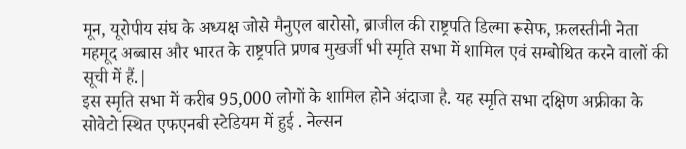मून, यूरोपीय संघ के अध्यक्ष जोसे मैनुएल बारोसो, ब्राजील की राष्ट्रपति डिल्मा रूसेफ, फ़लस्तीनी नेता महमूद अब्बास और भारत के राष्ट्रपति प्रणब मुखर्जी भी स्मृति सभा में शामिल एवं सम्बोथित करने वालों की सूची में हैं.|
इस स्मृति सभा में करीब 95,000 लोगों के शामिल होने अंदाजा है. यह स्मृति सभा दक्षिण अफ्रीका के सोवेटो स्थित एफएनबी स्टेडियम में हुई . नेल्सन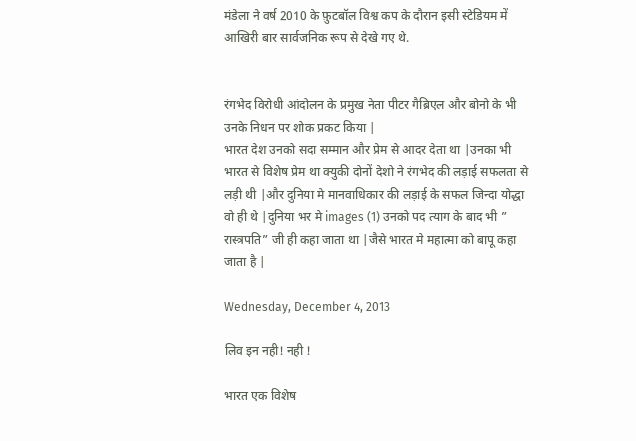मंडेला ने वर्ष 2010 के फ़ुटबॉल विश्व कप के दौरान इसी स्टेडियम में आखिरी बार सार्वजनिक रूप से देखे गए थे.


रंगभेद विरोधी आंदोलन के प्रमुख नेता पीटर गैब्रिएल और बोनो के भी उनके निधन पर शोक प्रकट किया |
भारत देश उनको सदा सम्मान और प्रेम से आदर देता था |उनका भी भारत से विशेष प्रेम था क्युकी दोनों देशो ने रंगभेद की लड़ाई सफलता से लड़ी थी |और दुनिया मे मानवाधिकार की लड़ाई के सफल जिन्दा योद्धा वो ही थे |दुनिया भर मे images (1) उनको पद त्याग के बाद भी ” रास्त्रपति” जी ही कहा जाता था |जैसे भारत मे महात्मा को बापू कहा जाता है |

Wednesday, December 4, 2013

लिव इन नही! नही !

भारत एक विशेष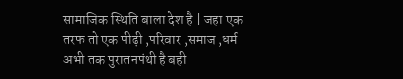सामाजिक स्थिति बाला देश है | जहा एक तरफ तो एक पीढ़ी ,परिवार ,समाज ,धर्म अभी तक पुरातनपंथी है बही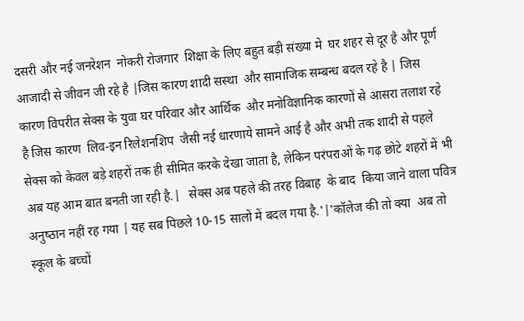दसरी और नई जनरेशन  नोकरी रोजगार  शिक्षा के लिए बहुत बड़ी संख्या मे  घर शहर से दूर है और पूर्ण  आजादी से जीवन जी रहे है |जिस कारण शादी सस्था  और सामाजिक सम्बन्ध बदल रहे है | जिस कारण विपरीत सेक्स के युवा घर परिवार और आर्थिक  और मनोविज्ञानिक कारणों से आसरा तलाश रहे है जिस कारण  लिव-इन रिलेशनशिप  जैसी नई धारणाये सामने आई है और अभी तक शादी से पहले सेक्‍स को केवल बड़े शहरों तक ही सीमित करके देखा जाता है, लेकिन परंपराओं के गढ़ छोटे शहरों में भी अब यह आम बात बनती जा रही है.|   सेक्स अब पहले की तरह विबाह  के बाद  किया जाने वाला पवित्र अनुष्‍ठान नहीं रह गया | यह सब पिछले 10-15 सालों में बदल गया है.'|'कॉलेज की तो क्या  अब तो स्‍कूल के बच्‍चों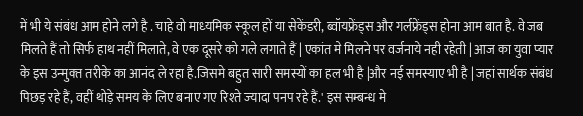में भी ये संबंध आम होने लगे है . चाहे वो माध्‍यमिक स्‍कूल हों या सेकेंडरी, ब्‍वॉयफ्रेंड्स और गर्लफ्रेंड्स होना आम बात है. वे जब मिलते हैं तो सिर्फ हाथ नहीं मिलाते, वे एक दूसरे को गले लगाते हैं | एकांत मे मिलने पर वर्जनाये नही रहेती | आज का युवा प्‍यार के इस उन्‍मुक्‍त तरीके का आनंद ले रहा है.जिसमे बहुत सारी समस्यों का हल भी है |और नई समस्याए भी है | जहां सार्थक संबंध पिछड़ रहे हैं, वहीं थोड़े समय के लिए बनाए गए रिश्‍ते ज्‍यादा पनप रहे हैं.' इस सम्बन्ध मे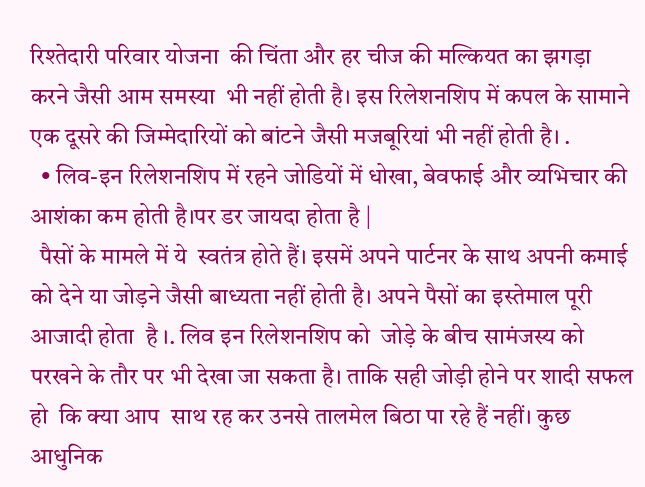रिश्तेदारी परिवार योजना  की चिंता और हर चीज की मल्कियत का झगड़ा  करने जैसी आम समस्या  भी नहीं होती है। इस रिलेशनशिप में कपल के सामाने एक दूसरे की जिम्मेदारियों को बांटने जैसी मजबूरियां भी नहीं होती है। .
  • लिव-इन रिलेशनशिप में रहने जोडियों में धोखा, बेवफाई और व्यभिचार की आशंका कम होती है।पर डर जायदा होता है |
  पैसों के मामले में ये  स्वतंत्र होते हैं। इसमें अपने पार्टनर के साथ अपनी कमाई को देने या जोड़ने जैसी बाध्यता नहीं होती है। अपने पैसों का इस्तेमाल पूरी आजादी होता  है ।. लिव इन रिलेशनशिप को  जोड़े के बीच सामंजस्य को परखने के तौर पर भी देखा जा सकता है। ताकि सही जोड़ी होने पर शादी सफल हो  कि क्या आप  साथ रह कर उनसे तालमेल बिठा पा रहे हैं नहीं। कुछ आधुनिक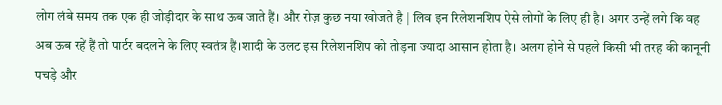लोग लंबे समय तक एक ही जोड़ीदार के साथ ऊब जाते हैं। और रोज़ कुछ नया खोजते है | लिव इन रिलेशनशिप ऐसे लोगों के लिए ही है। अगर उन्हें लगे कि वह अब ऊब रहें हैं तो पार्टर बदलने के लिए स्वतंत्र हैं।शादी के उलट इस रिलेशनशिप को तोड़ना ज्यादा आसान होता है। अलग होने से पहले किसी भी तरह की कानूनी पचड़े और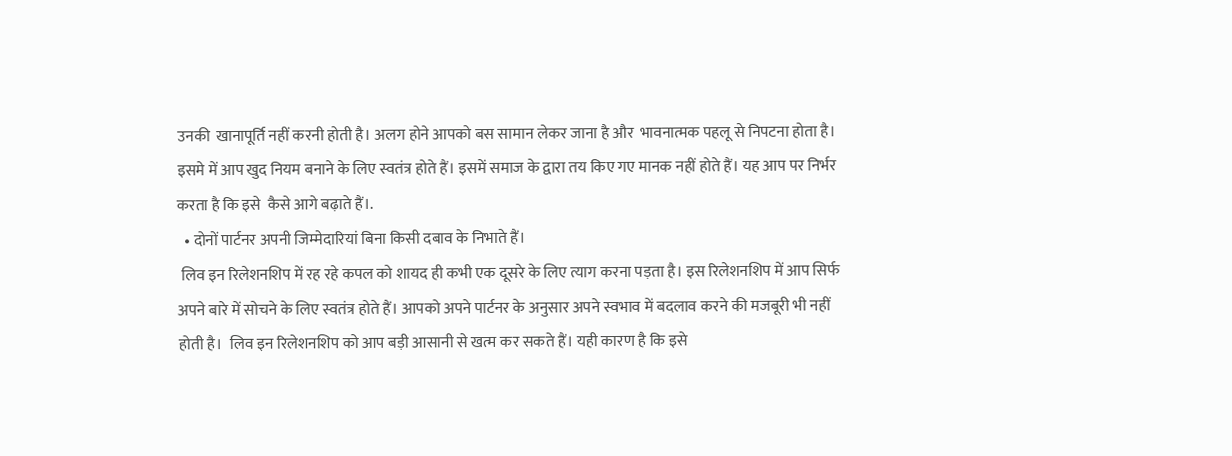उनकी  खानापूर्ति नहीं करनी होती है। अलग होने आपको बस सामान लेकर जाना है और  भावनात्मक पहलू से निपटना होता है। इसमे में आप खुद नियम बनाने के लिए स्वतंत्र होते हैं। इसमें समाज के द्वारा तय किए गए मानक नहीं होते हैं। यह आप पर निर्भर करता है कि इसे  कैसे आगे बढ़ाते हैं।.
  • दोनों पार्टनर अपनी जिम्मेदारियां बिना किसी दबाव ‌के निभाते हैं।
 लिव इन रिलेशनशिप में रह रहे कपल को शायद ही कभी एक दूसरे के लिए त्याग करना पड़ता है। इस रिलेशनशिप में आप सिर्फ अपने बारे में सोचने के लिए स्वतंत्र होते हैं। आपको अपने पार्टनर के अनुसार अपने स्वभाव में बदलाव करने की मजबूरी भी नहीं होती है।  लिव इन रिलेशनशिप को आप बड़ी आसानी से खत्म कर सकते हैं। यही कारण है कि इसे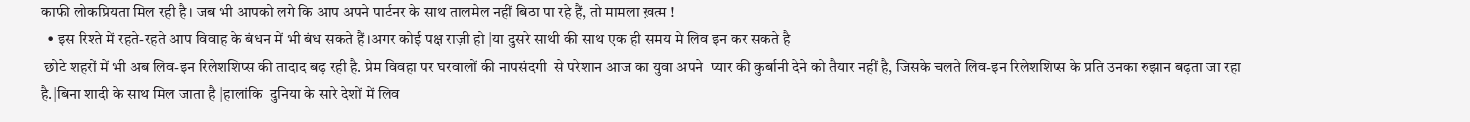काफी लोकप्रियता मिल रही है। जब भी आपको लगे कि आप अपने पार्टनर के साथ तालमेल नहीं बिठा पा रहे हैं, तो मामला ख़त्म !
  • इस रिश्ते में रहते-रहते आप विवाह के बंधन में भी बंध सकते हैं।अगर कोई पक्ष राज़ी हो |या दुसरे साथी की साथ एक ही समय मे लिव इन कर सकते है
 छोटे शहरों में भी अब लिव-इन रिलेशशिप्‍स की तादाद बढ़ रही है. प्रेम विवहा पर घरवालों की नापसंदगी  से परेशान आज का युवा अपने  प्‍यार की कुर्बानी देने को तैयार नहीं है, जिसके चलते लिव-इन रिलेशशिप्‍स के प्रति उनका रुझान बढ़ता जा रहा है.|बिना शादी के साथ मिल जाता है |हालांकि  दुनिया के सारे देशों में लिव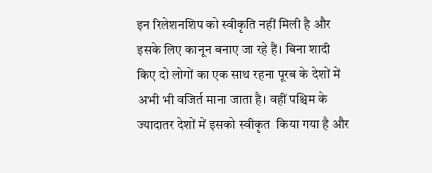इन रिलेशनशिप को स्वीकृति नहीं मिली है और इसके लिए कानून बनाए जा रहे हैं। बिना शादी किए दो लोगों का एक साथ रहना पूरब के देशों में अभी भी वजिर्त माना जाता है। वहीं पश्चिम के ज्यादातर देशों में इसको स्वीकृत  किया गया है और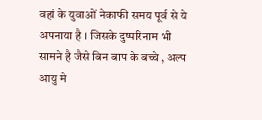वहां के युवाओं नेकाफी समय पूर्व से ये अपनाया है । जिसके दुष्परिनाम भी सामने है जैसे बिन बाप के बच्चे , अल्प आयु मे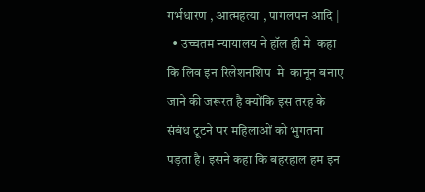गर्भधारण , आत्महत्या , पागलपन आदि |
  • उच्चतम न्यायालय ने हॉल ही मे  कहा कि लिव इन रिलेशनशिप  मे  कानून बनाए जाने की जरूरत है क्योंकि इस तरह के संबंध टूटने पर महिलाओं को भुगतना पड़ता है। इसने कहा कि बहरहाल हम इन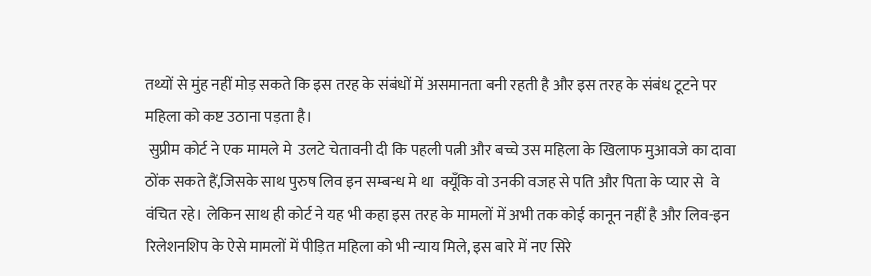तथ्यों से मुंह नहीं मोड़ सकते कि इस तरह के संबंधों में असमानता बनी रहती है और इस तरह के संबंध टूटने पर महिला को कष्ट उठाना पड़ता है।
 सुप्रीम कोर्ट ने एक मामले मे  उलटे चेतावनी दी कि पहली पत्नी और बच्चे उस महिला के खिलाफ मुआवजे का दावा ठोंक सकते हैं,जिसके साथ पुरुष लिव इन सम्बन्ध मे था  क्यूँकि वो उनकी वजह से पति और पिता के प्यार से  वे  वंचित रहे। लेकिन साथ ही कोर्ट ने यह भी कहा इस तरह के मामलों में अभी तक कोई कानून नहीं है और लिव-इन रिलेशनशिप के ऐसे मामलों में पीड़ित महिला को भी न्याय मिले, इस बारे में नए सिरे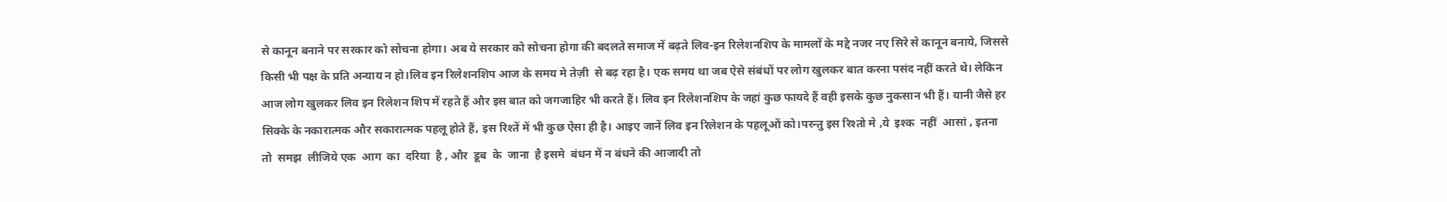से कानून बनाने पर सरकार को सोचना होगा। अब ये सरकार को सोचना होगा की बदलते समाज में बढ़ते लिव-इन रिलेशनशिप के मामलों के मद्दे नजर नए सिरे से कानून बनाये, जिससे किसी भी पक्ष के प्रति अन्याय न हो।लिव इन रिलेशनशिप आज के समय मे तेज़ी  से बढ़ रहा है। एक समय था जब ऐसे संबंधों पर लोग खुलकर बात करना पसंद नहीं करते थे। लेकिन आज लोग खुलकर लिव इन रिलेशन शिप में रहते हैं और इस बात को जगजाहिर भी करते हैं। लिव इन रिलेशनशिप के जहां कुछ फायदे हैं वही इसके कुछ नुकसान भी हैं। यानी जैसे हर सिक्के के नकारात्मक और सकारात्मक पहलू होते हैं, इस रिश्तें में भी कुछ ऐसा ही है। आइए जानें लिव इन रिलेशन के पहलूओं को।परन्तु इस रिश्तो मे ,ये  इश्क  नहीं  आसां , इतना  तो  समझ  लीजिये एक  आग  का  दरिया  है , और  डूब  के  जाना  है इसमे  बंधन में न बंधने की आजादी तो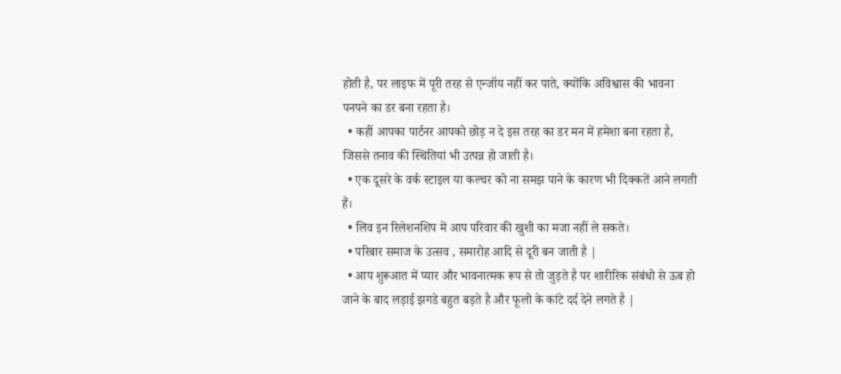होती है, पर लाइफ में पूरी तरह से एन्जॉय नहीं कर पाते, क्योंकि अविश्वास की भावना पनपने का डर बना रहता है।
  • कहीं आपका पार्टनर आपको छोड़ न दे इस तरह का डर मन में हमेशा बना रहता है, जिससे तनाव की स्थितियां भी उत्पन्न हो जाती है।
  • एक दूसरे के वर्क स्टाइल या कल्चर को ना समझ पाने के कारण भी दिक्कतें आने लगती हैं।
  • लिव इन रिलेशनशिप में आप परिवार की खुशी का मजा नहीं ले सकते।
  • परिबार समाज के उत्सव , समारोह आदि से दूरी बन जाती है |
  • आप शुरूआत में प्यार और भावनात्मक रूप से तो जुड़ते है पर शारीरिक संबंधो से ऊब हो जाने के बाद लड़ाई झगडे बहुत बड़ते है और फूलो के कांटे दर्द देने लगते है |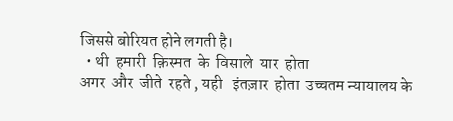जिससे बोरियत होने लगती है।
  • थी  हमारी  क़िस्मत  के  विसाले  यार  होता
अगर  और  जीते  रहते , यही   इंतज़ार  होता  उच्चतम न्यायालय के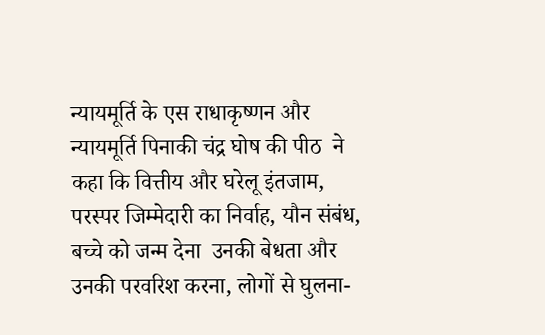न्यायमूर्ति के एस राधाकृष्णन और न्यायमूर्ति पिनाकी चंद्र घोष की पीठ  ने कहा कि वित्तीय और घरेलू इंतजाम, परस्पर जिम्मेदारी का निर्वाह, यौन संबंध, बच्चे को जन्म देना  उनकी बेधता और उनकी परवरिश करना, लोगों से घुलना-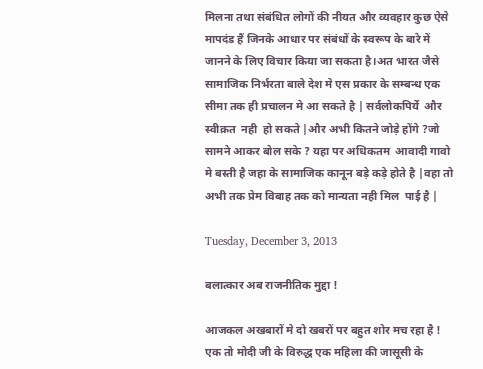मिलना तथा संबंधित लोगों की नीयत और व्यवहार कुछ ऐसे मापदंड हैं जिनके आधार पर संबंधों के स्वरूप के बारे में जानने के लिए विचार किया जा सकता है।अत भारत जैसे सामाजिक निर्भरता बाले देश मे एस प्रकार के सम्बन्ध एक सीमा तक ही प्रचालन मे आ सकते है | सर्वलोकपिर्ये  और स्वीक्रत  नही  हो सकते |और अभी कितने जोड़े होंगे ?जो सामने आकर बोल सके ? यहा पर अधिकतम  आवादी गावो मे बस्ती है जहा के सामाजिक कानून बड़े कड़े होते है |वहा तो अभी तक प्रेम विबाह तक को मान्यता नही मिल  पाई है |

Tuesday, December 3, 2013

बलात्कार अब राजनीतिक मुद्दा !

आजकल अखबारों मे दो खबरों पर बहुत शोर मच रहा है ! एक तो मोदी जी के विरुद्ध एक महिला की जासूसी के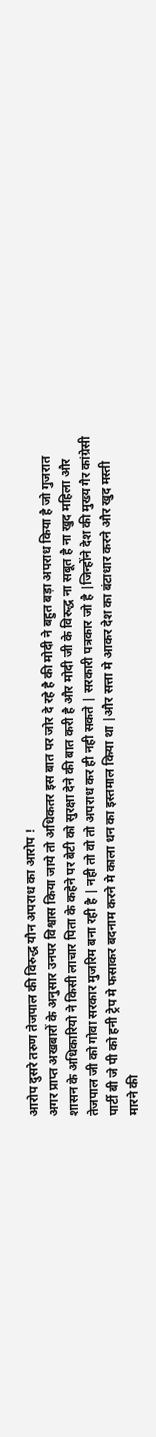आरोप दुसरे तरुण तेजपाल की विरुद्ध यौन अपराध का आरोप !
अगर प्राप्त अखबारों के अनुसार उनपर विश्वास किया जाये तो अधिकतर इस बात पर जोर दे रहे है की मोदी ने बहुत बड़ा अपराध किया है जो गुजरात शासन के अधिकारियो ने किसी लाचार पिता के कहेने पर बेटी को सुरक्षा देने की बात करी है और मोदी जी के विरुद्ध ना सबूत है ना खुद महिला और तेजपाल जी को गोवा सरकार मुजरिम बना रही है | नही तो वो तो अपराध कर ही नही सकते | सरकारी पत्रकार जो है |जिन्होंने देश की मुख्य गैर कांग्रेसी पार्टी बी जे पी को हनी ट्रेप मे फसाकर बदनाम करने मे काला धन का इस्तमाल किया था |और सत्ता मे आकर देश का बंटाधार करने और खुद मस्ती मारने की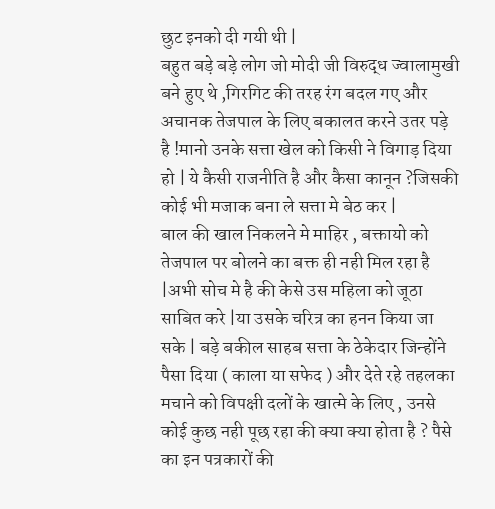छुट इनको दी गयी थी |
बहुत बड़े बड़े लोग जो मोदी जी विरुद्ध ज्वालामुखी बने हुए थे ,गिरगिट की तरह रंग बदल गए और अचानक तेजपाल के लिए बकालत करने उतर पड़े है !मानो उनके सत्ता खेल को किसी ने विगाड़ दिया हो | ये कैसी राजनीति है और कैसा कानून ?जिसकी कोई भी मजाक बना ले सत्ता मे बेठ कर |
बाल की खाल निकलने मे माहिर , बक्तायो को तेजपाल पर बोलने का बक्त ही नही मिल रहा है |अभी सोच मे है की केसे उस महिला को जूठा साबित करे |या उसके चरित्र का हनन किया जा सके | बड़े बकील साहब सत्ता के ठेकेदार जिन्होंने पैसा दिया ( काला या सफेद ) और देते रहे तहलका मचाने को विपक्षी दलों के खात्मे के लिए , उनसे कोई कुछ नही पूछ रहा की क्या क्या होता है ? पैसे का इन पत्रकारों की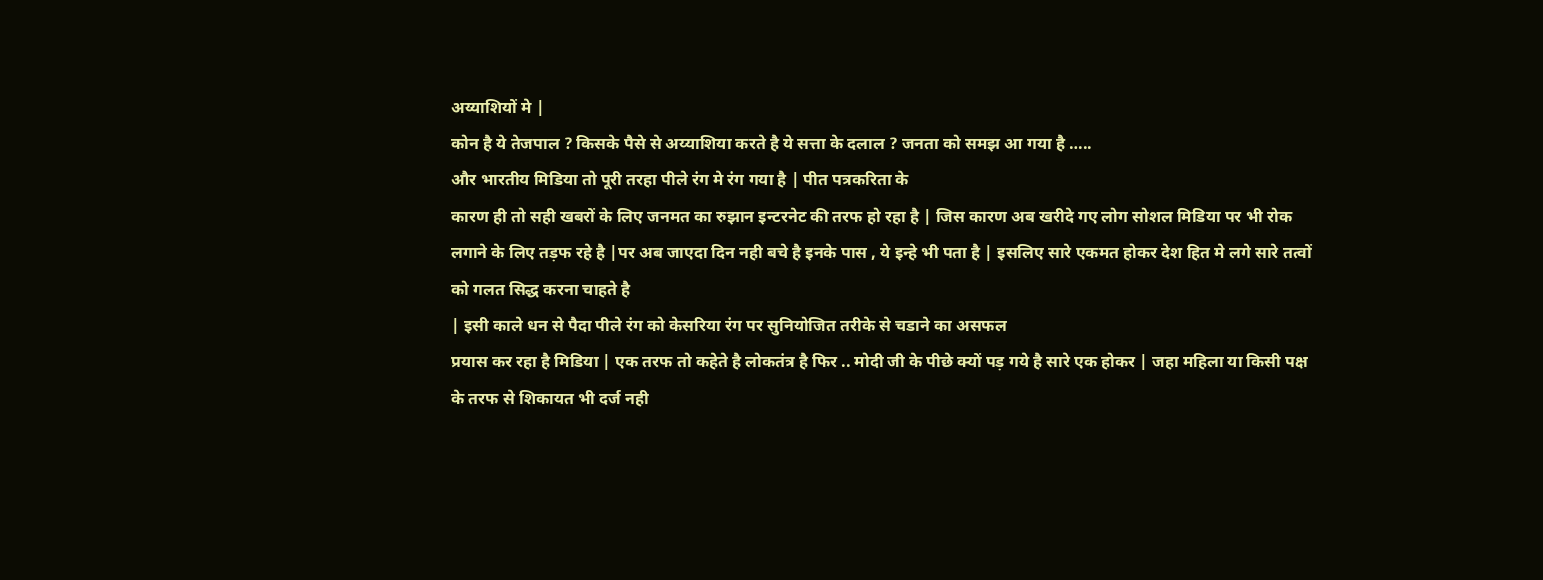अय्याशियों मे |
कोन है ये तेजपाल ? किसके पैसे से अय्याशिया करते है ये सत्ता के दलाल ? जनता को समझ आ गया है …..
और भारतीय मिडिया तो पूरी तरहा पीले रंग मे रंग गया है | पीत पत्रकरिता के
कारण ही तो सही खबरों के लिए जनमत का रुझान इन्टरनेट की तरफ हो रहा है | जिस कारण अब खरीदे गए लोग सोशल मिडिया पर भी रोक लगाने के लिए तड़फ रहे है |पर अब जाएदा दिन नही बचे है इनके पास , ये इन्हे भी पता है | इसलिए सारे एकमत होकर देश हित मे लगे सारे तत्वों को गलत सिद्ध करना चाहते है
| इसी काले धन से पैदा पीले रंग को केसरिया रंग पर सुनियोजित तरीके से चडाने का असफल
प्रयास कर रहा है मिडिया | एक तरफ तो कहेते है लोकतंत्र है फिर .. मोदी जी के पीछे क्यों पड़ गये है सारे एक होकर | जहा महिला या किसी पक्ष के तरफ से शिकायत भी दर्ज नही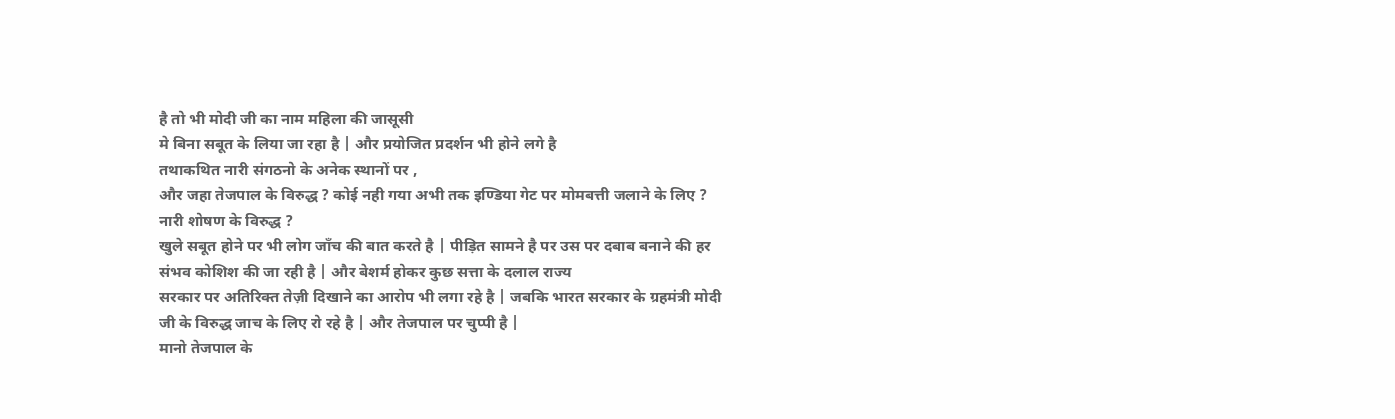है तो भी मोदी जी का नाम महिला की जासूसी
मे बिना सबूत के लिया जा रहा है | और प्रयोजित प्रदर्शन भी होने लगे है
तथाकथित नारी संगठनो के अनेक स्थानों पर ,
और जहा तेजपाल के विरुद्ध ? कोई नही गया अभी तक इण्डिया गेट पर मोमबत्ती जलाने के लिए ? नारी शोषण के विरुद्ध ?
खुले सबूत होने पर भी लोग जाँच की बात करते है | पीड़ित सामने है पर उस पर दबाब बनाने की हर संभव कोशिश की जा रही है | और बेशर्म होकर कुछ सत्ता के दलाल राज्य
सरकार पर अतिरिक्त तेज़ी दिखाने का आरोप भी लगा रहे है | जबकि भारत सरकार के ग्रहमंत्री मोदी जी के विरुद्ध जाच के लिए रो रहे है | और तेजपाल पर चुप्पी है |
मानो तेजपाल के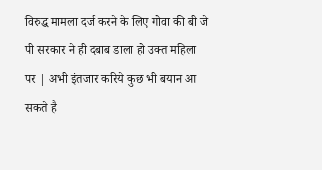विरुद्ध मामला दर्ज करने के लिए गोवा की बी जे पी सरकार ने ही दबाब डाला हो उक्त महिला पर | अभी इंतजार करिये कुछ भी बयान आ सकते है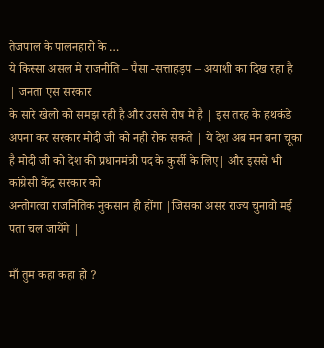तेजपाल के पालनहारो के …
ये किस्सा असल मे राजनीति – पैसा -सत्ताहड़प – अयाशी का दिख रहा है
| जनता एस सरकार
के सारे खेलो को समझ रही है और उससे रोष मे है | इस तरह के हथकंडे अपना कर सरकार मोदी जी को नही रोक सकते | ये देश अब मन बना चूका है मोदी जी को देश की प्रधानमंत्री पद के कुर्सी के लिए| और इससे भी कांग्रेसी केंद्र सरकार को
अन्तोगत्वा राजनितिक नुकसान ही होंगा |जिसका असर राज्य चुनावो मई पता चल जायेंगे |

माँ तुम कहा कहा हो ?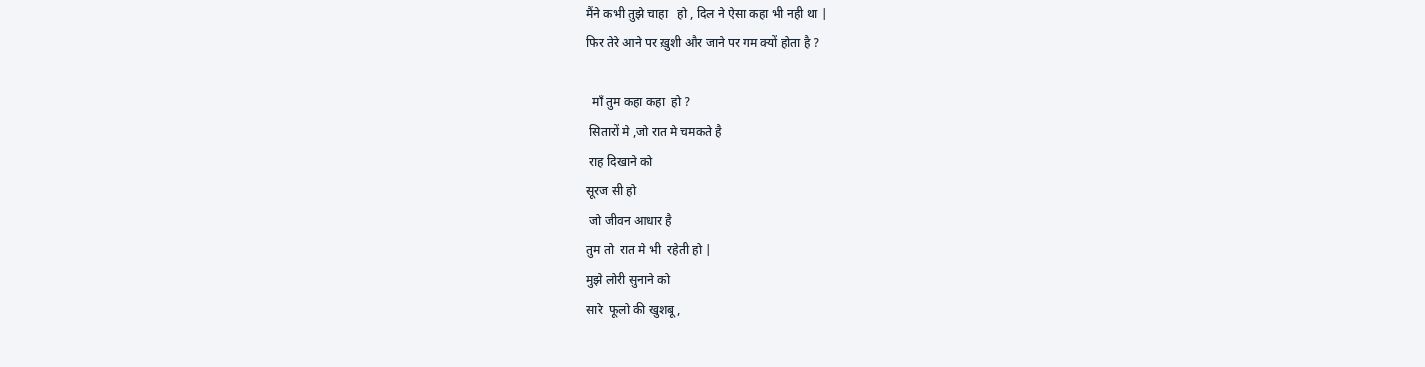मैंने कभी तुझे चाहा   हो , दिल ने ऐसा कहा भी नही था |
फिर तेरे आने पर ख़ुशी और जाने पर गम क्यों होता है ?

  माँ तुम कहा कहा  हो ?
 सितारों मे ,जो रात मे चमकते है
 राह दिखाने को
सूरज सी हो
 जो जीवन आधार है
तुम तो  रात मे भी  रहेती हो |
मुझे लोरी सुनाने को
सारे  फूलो की खुशबू ,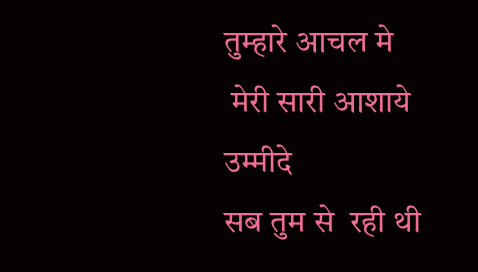तुम्हारे आचल मे
 मेरी सारी आशाये उम्मीदे
सब तुम से  रही थी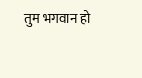तुम भगवान हो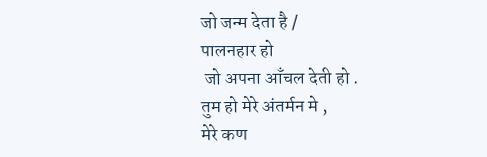जो जन्म देता है /
पालनहार हो
 जो अपना आँचल देती हो .
तुम हो मेरे अंतर्मन मे ,
मेरे कण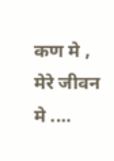कण मे , मेरे जीवन मे ....